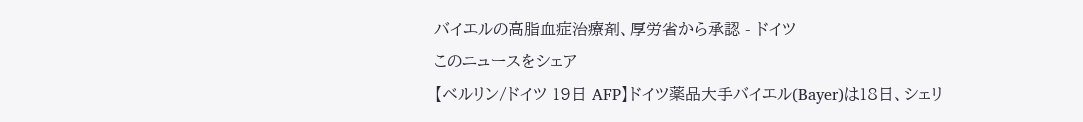バイエルの高脂血症治療剤、厚労省から承認 - ドイツ
このニュースをシェア
【ベルリン/ドイツ 19日 AFP】ドイツ薬品大手バイエル(Bayer)は18日、シェリ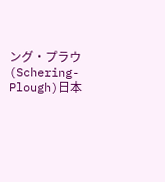ング・プラウ(Schering-Plough)日本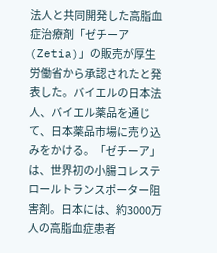法人と共同開発した高脂血症治療剤「ゼチーア(Zetia)」の販売が厚生労働省から承認されたと発表した。バイエルの日本法人、バイエル薬品を通じて、日本薬品市場に売り込みをかける。「ゼチーア」は、世界初の小腸コレステロールトランスポーター阻害剤。日本には、約3000万人の高脂血症患者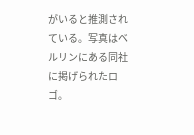がいると推測されている。写真はベルリンにある同社に掲げられたロゴ。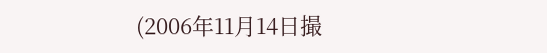(2006年11月14日撮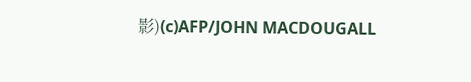影)(c)AFP/JOHN MACDOUGALL